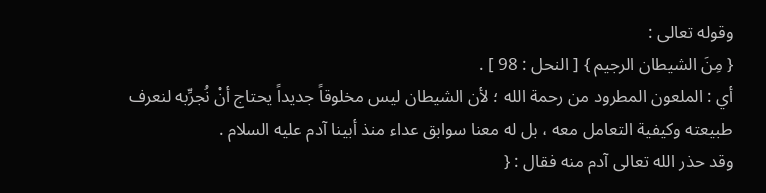وقوله تعالى :
{ مِنَ الشيطان الرجيم } [ النحل : 98 ] .
أي : الملعون المطرود من رحمة الله ؛ لأن الشيطان ليس مخلوقاً جديداً يحتاج أنْ نُجرِّبه لنعرف طبيعته وكيفية التعامل معه ، بل له معنا سوابق عداء منذ أبينا آدم عليه السلام .
وقد حذر الله تعالى آدم منه فقال : {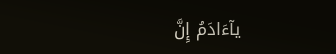يآءَادَمُ إِنَّ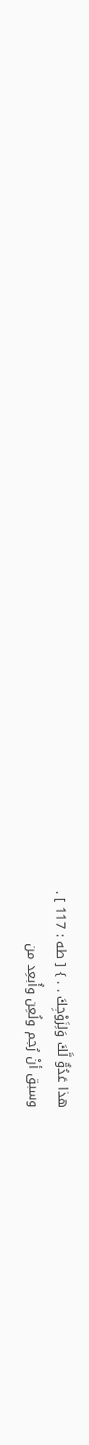هذا عَدُوٌّ لَّكَ وَلِزَوْجِكَ . . } [ طه : 117 ] .
وسبق أنْ رُجم ولُعِن وأُبعِد من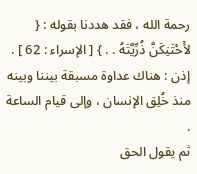رحمة الله ، فقد هددنا بقوله : { لأَحْتَنِكَنَّ ذُرِّيَّتَهُ . . } [ الإسراء : 62 ] .
إذن : هناك عداوة مسبقة بيننا وبينه منذ خُلِق الإنسان ، وإلى قيام الساعة .
ثم يقول الحق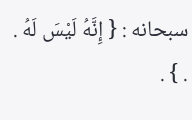سبحانه : { إِنَّهُ لَيْسَ لَهُ . . } .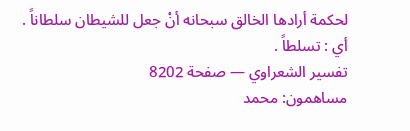لحكمة أرادها الخالق سبحانه أنْ جعل للشيطان سلطاناً . أي : تسلطاً .
تفسير الشعراوي — صفحة 8202
مساهمون: محمد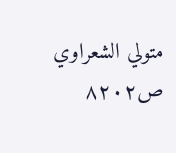متولي الشعراوي
ص٨٢٠٢